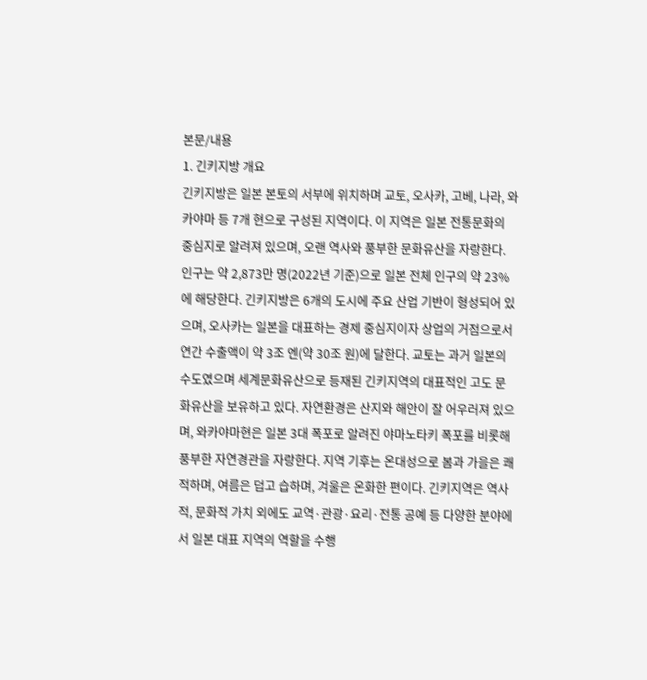본문/내용
1. 긴키지방 개요
긴키지방은 일본 본토의 서부에 위치하며 교토, 오사카, 고베, 나라, 와카야마 등 7개 현으로 구성된 지역이다. 이 지역은 일본 전통문화의 중심지로 알려져 있으며, 오랜 역사와 풍부한 문화유산을 자랑한다. 인구는 약 2,873만 명(2022년 기준)으로 일본 전체 인구의 약 23%에 해당한다. 긴키지방은 6개의 도시에 주요 산업 기반이 형성되어 있으며, 오사카는 일본을 대표하는 경제 중심지이자 상업의 거점으로서 연간 수출액이 약 3조 엔(약 30조 원)에 달한다. 교토는 과거 일본의 수도였으며 세계문화유산으로 등재된 긴키지역의 대표적인 고도 문화유산을 보유하고 있다. 자연환경은 산지와 해안이 잘 어우러져 있으며, 와카야마현은 일본 3대 폭포로 알려진 야마노타키 폭포를 비롯해 풍부한 자연경관을 자랑한다. 지역 기후는 온대성으로 봄과 가을은 쾌적하며, 여름은 덥고 습하며, 겨울은 온화한 편이다. 긴키지역은 역사적, 문화적 가치 외에도 교역·관광·요리·전통 공예 등 다양한 분야에서 일본 대표 지역의 역할을 수행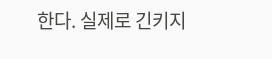한다. 실제로 긴키지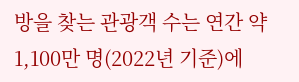방을 찾는 관광객 수는 연간 약 1,100만 명(2022년 기준)에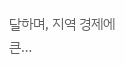달하며, 지역 경제에 큰…